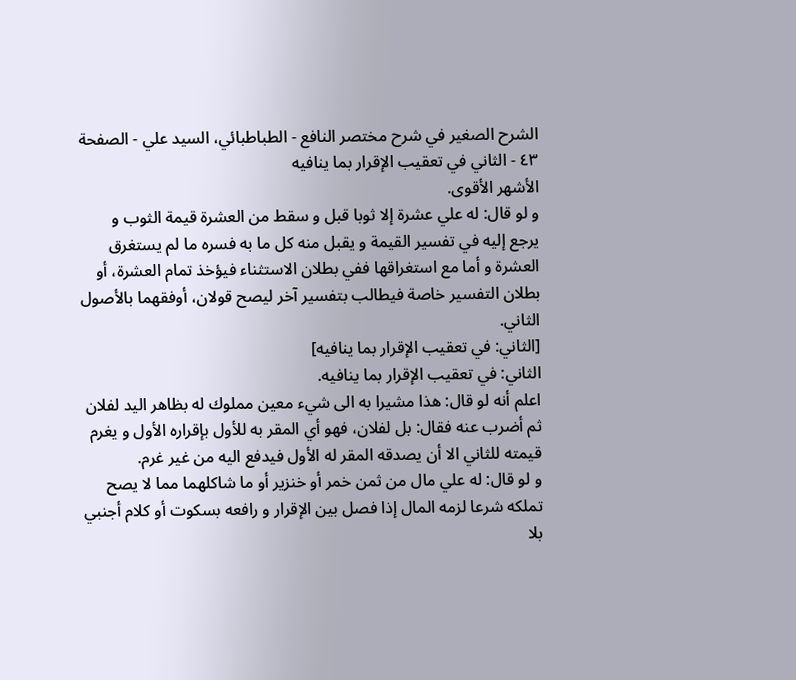الشرح الصغير في شرح مختصر النافع - الطباطبائي، السيد علي - الصفحة ٤٣ - الثاني في تعقيب الإقرار بما ينافيه
الأشهر الأقوى.
و لو قال: له علي عشرة إلا ثوبا قبل و سقط من العشرة قيمة الثوب و يرجع إليه في تفسير القيمة و يقبل منه كل ما به فسره ما لم يستغرق العشرة و أما مع استغراقها ففي بطلان الاستثناء فيؤخذ تمام العشرة، أو بطلان التفسير خاصة فيطالب بتفسير آخر ليصح قولان، أوفقهما بالأصول الثاني.
[الثاني: في تعقيب الإقرار بما ينافيه]
الثاني: في تعقيب الإقرار بما ينافيه.
اعلم أنه لو قال: هذا مشيرا به الى شيء معين مملوك له بظاهر اليد لفلان ثم أضرب عنه فقال: بل لفلان، فهو أي المقر به للأول بإقراره الأول و يغرم قيمته للثاني الا أن يصدقه المقر له الأول فيدفع اليه من غير غرم.
و لو قال: له علي مال من ثمن خمر أو خنزير أو ما شاكلهما مما لا يصح تملكه شرعا لزمه المال إذا فصل بين الإقرار و رافعه بسكوت أو كلام أجنبي بلا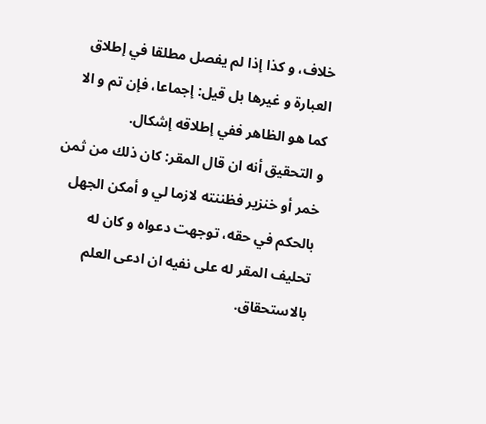خلاف، و كذا إذا لم يفصل مطلقا في إطلاق العبارة و غيرها بل قيل: إجماعا، فإن تم و الا كما هو الظاهر ففي إطلاقه إشكال.
و التحقيق أنه ان قال المقر: كان ذلك من ثمن خمر أو خنزير فظننته لازما لي و أمكن الجهل بالحكم في حقه، توجهت دعواه و كان له تحليف المقر له على نفيه ان ادعى العلم بالاستحقاق.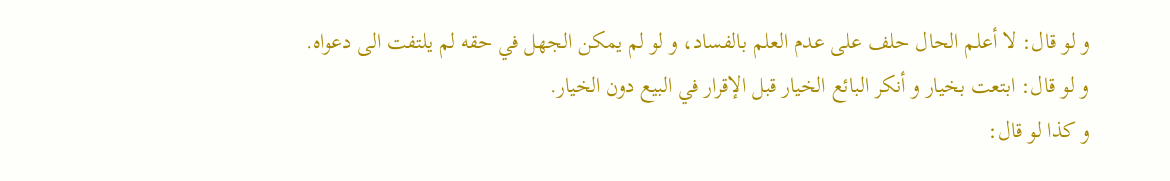و لو قال: لا أعلم الحال حلف على عدم العلم بالفساد، و لو لم يمكن الجهل في حقه لم يلتفت الى دعواه.
و لو قال: ابتعت بخيار و أنكر البائع الخيار قبل الإقرار في البيع دون الخيار.
و كذا لو قال: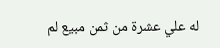له علي عشرة من ثمن مبيع لم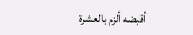أقبضه ألزم بالعشرة